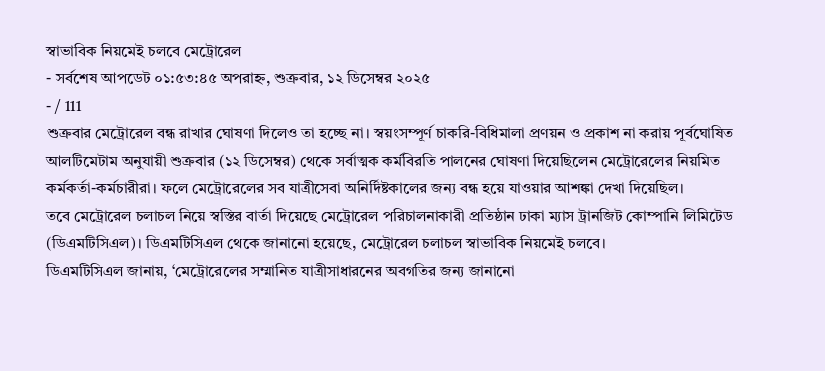স্বাভাবিক নিয়মেই চলবে মেট্রোরেল
- সর্বশেষ আপডেট ০১:৫৩:৪৫ অপরাহ্ন, শুক্রবার, ১২ ডিসেম্বর ২০২৫
- / 111
শুক্রবার মেট্রোরেল বন্ধ রাখার ঘোষণা দিলেও তা হচ্ছে না। স্বয়ংসম্পূর্ণ চাকরি-বিধিমালা প্রণয়ন ও প্রকাশ না করায় পূর্বঘোষিত আলটিমেটাম অনুযায়ী শুক্রবার (১২ ডিসেম্বর) থেকে সর্বাত্মক কর্মবিরতি পালনের ঘোষণা দিয়েছিলেন মেট্রোরেলের নিয়মিত কর্মকর্তা-কর্মচারীরা। ফলে মেট্রোরেলের সব যাত্রীসেবা অনির্দিষ্টকালের জন্য বন্ধ হয়ে যাওয়ার আশঙ্কা দেখা দিয়েছিল।
তবে মেট্রোরেল চলাচল নিয়ে স্বস্তির বার্তা দিয়েছে মেট্রোরেল পরিচালনাকারী প্রতিষ্ঠান ঢাকা ম্যাস ট্রানজিট কোম্পানি লিমিটেড (ডিএমটিসিএল)। ডিএমটিসিএল থেকে জানানো হয়েছে, মেট্রোরেল চলাচল স্বাভাবিক নিয়মেই চলবে।
ডিএমটিসিএল জানায়, ‘মেট্রোরেলের সম্মানিত যাত্রীসাধারনের অবগতির জন্য জানানো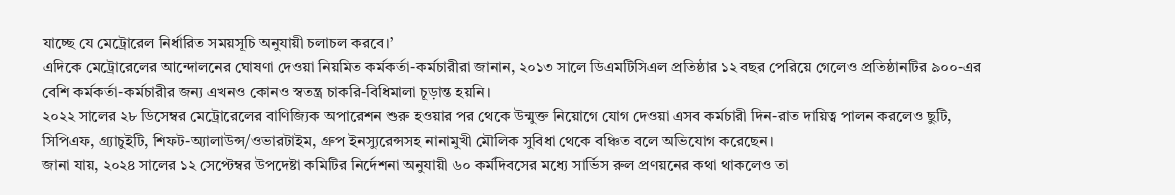যাচ্ছে যে মেট্রোরেল নির্ধারিত সময়সূচি অনুযায়ী চলাচল করবে।’
এদিকে মেট্রোরেলের আন্দোলনের ঘোষণা দেওয়া নিয়মিত কর্মকর্তা-কর্মচারীরা জানান, ২০১৩ সালে ডিএমটিসিএল প্রতিষ্ঠার ১২ বছর পেরিয়ে গেলেও প্রতিষ্ঠানটির ৯০০-এর বেশি কর্মকর্তা-কর্মচারীর জন্য এখনও কোনও স্বতন্ত্র চাকরি-বিধিমালা চূড়ান্ত হয়নি।
২০২২ সালের ২৮ ডিসেম্বর মেট্রোরেলের বাণিজ্যিক অপারেশন শুরু হওয়ার পর থেকে উন্মুক্ত নিয়োগে যোগ দেওয়া এসব কর্মচারী দিন-রাত দায়িত্ব পালন করলেও ছুটি, সিপিএফ, গ্র্যাচুইটি, শিফট-অ্যালাউন্স/ওভারটাইম, গ্রুপ ইনস্যুরেন্সসহ নানামুখী মৌলিক সুবিধা থেকে বঞ্চিত বলে অভিযোগ করেছেন।
জানা যায়, ২০২৪ সালের ১২ সেপ্টেম্বর উপদেষ্টা কমিটির নির্দেশনা অনুযায়ী ৬০ কর্মদিবসের মধ্যে সার্ভিস রুল প্রণয়নের কথা থাকলেও তা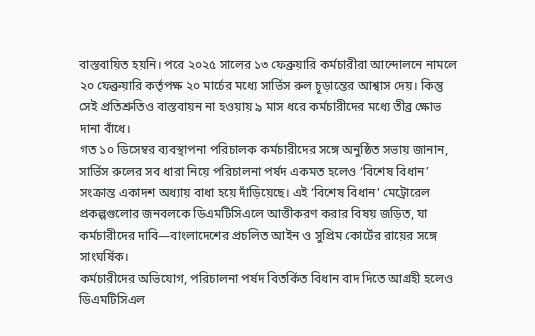বাস্তবায়িত হয়নি। পরে ২০২৫ সালের ১৩ ফেব্রুয়ারি কর্মচারীরা আন্দোলনে নামলে ২০ ফেব্রুয়ারি কর্তৃপক্ষ ২০ মার্চের মধ্যে সার্ভিস রুল চূড়ান্তের আশ্বাস দেয়। কিন্তু সেই প্রতিশ্রুতিও বাস্তবায়ন না হওয়ায় ৯ মাস ধরে কর্মচারীদের মধ্যে তীব্র ক্ষোভ দানা বাঁধে।
গত ১০ ডিসেম্বর ব্যবস্থাপনা পরিচালক কর্মচারীদের সঙ্গে অনুষ্ঠিত সভায় জানান, সার্ভিস রুলের সব ধারা নিয়ে পরিচালনা পর্ষদ একমত হলেও ‘বিশেষ বিধান’ সংক্রান্ত একাদশ অধ্যায় বাধা হয়ে দাঁড়িয়েছে। এই ‘বিশেষ বিধান’ মেট্রোরেল প্রকল্পগুলোর জনবলকে ডিএমটিসিএলে আত্তীকরণ করার বিষয় জড়িত, যা কর্মচারীদের দাবি—বাংলাদেশের প্রচলিত আইন ও সুপ্রিম কোর্টের রায়ের সঙ্গে সাংঘর্ষিক।
কর্মচারীদের অভিযোগ, পরিচালনা পর্ষদ বিতর্কিত বিধান বাদ দিতে আগ্রহী হলেও ডিএমটিসিএল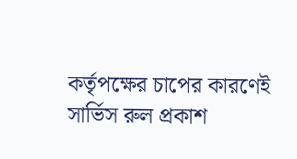কর্তৃপক্ষের চাপের কারণেই সার্ভিস রুল প্রকাশ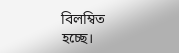বিলম্বিত হচ্ছে।